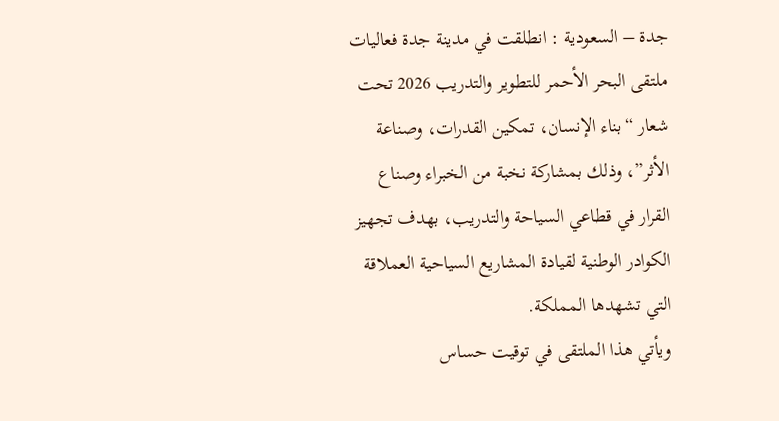جدة – السعودية : انطلقت في مدينة جدة فعاليات ملتقى البحر الأحمر للتطوير والتدريب 2026 تحت شعار “بناء الإنسان، تمكين القدرات، وصناعة الأثر”، وذلك بمشاركة نخبة من الخبراء وصناع القرار في قطاعي السياحة والتدريب، بهدف تجهيز الكوادر الوطنية لقيادة المشاريع السياحية العملاقة التي تشهدها المملكة.
ويأتي هذا الملتقى في توقيت حساس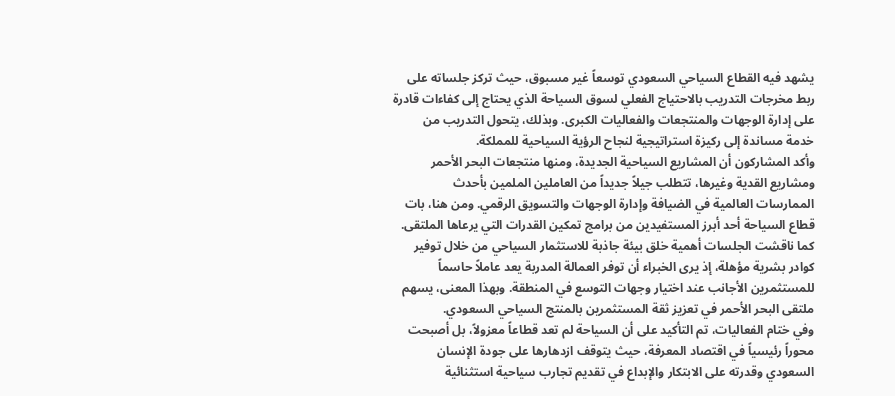يشهد فيه القطاع السياحي السعودي توسعاً غير مسبوق، حيث تركز جلساته على ربط مخرجات التدريب بالاحتياج الفعلي لسوق السياحة الذي يحتاج إلى كفاءات قادرة على إدارة الوجهات والمنتجعات والفعاليات الكبرى. وبذلك، يتحول التدريب من خدمة مساندة إلى ركيزة استراتيجية لنجاح الرؤية السياحية للمملكة.
وأكد المشاركون أن المشاريع السياحية الجديدة، ومنها منتجعات البحر الأحمر ومشاريع القدية وغيرها، تتطلب جيلاً جديداً من العاملين الملمين بأحدث الممارسات العالمية في الضيافة وإدارة الوجهات والتسويق الرقمي. ومن هنا، بات قطاع السياحة أحد أبرز المستفيدين من برامج تمكين القدرات التي يرعاها الملتقى.
كما ناقشت الجلسات أهمية خلق بيئة جاذبة للاستثمار السياحي من خلال توفير كوادر بشرية مؤهلة، إذ يرى الخبراء أن توفر العمالة المدربة يعد عاملاً حاسماً للمستثمرين الأجانب عند اختيار وجهات التوسع في المنطقة. وبهذا المعنى، يسهم ملتقى البحر الأحمر في تعزيز ثقة المستثمرين بالمنتج السياحي السعودي.
وفي ختام الفعاليات، تم التأكيد على أن السياحة لم تعد قطاعاً معزولاً، بل أصبحت محوراً رئيسياً في اقتصاد المعرفة، حيث يتوقف ازدهارها على جودة الإنسان السعودي وقدرته على الابتكار والإبداع في تقديم تجارب سياحية استثنائية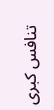تنافس كبرى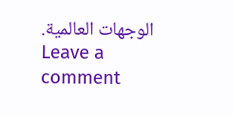الوجهات العالمية.
Leave a comment